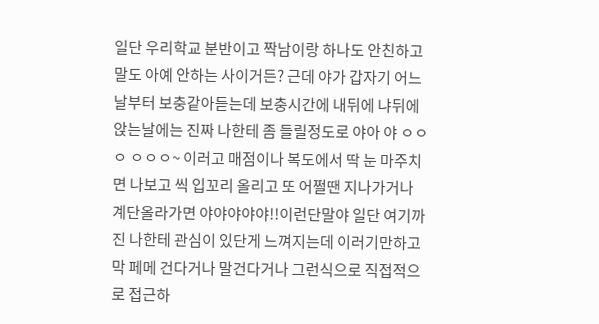일단 우리학교 분반이고 짝남이랑 하나도 안친하고 말도 아예 안하는 사이거든? 근데 야가 갑자기 어느날부터 보충같아듣는데 보충시간에 내뒤에 냐뒤에 앉는날에는 진짜 나한테 좀 들릴정도로 야아 야 ㅇㅇㅇ ㅇㅇㅇ~ 이러고 매점이나 복도에서 딱 눈 마주치면 나보고 씩 입꼬리 올리고 또 어쩔땐 지나가거나 계단올라가면 야야야야야!!이런단말야 일단 여기까진 나한테 관심이 있단게 느껴지는데 이러기만하고 막 페메 건다거나 말건다거나 그런식으로 직접적으로 접근하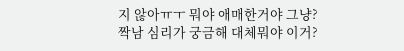지 않아ㅠㅜ 뭐야 애매한거야 그냥?
짝남 심리가 궁금해 대체뭐야 이거?